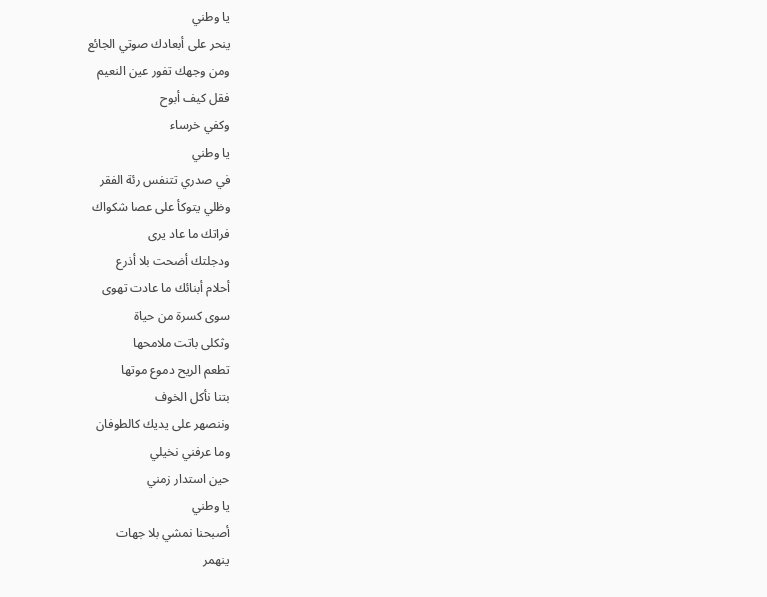يا وطني
ينحر على أبعادك صوتي الجائع
ومن وجهك تفور عين النعيم
فقل كيف أبوح
وكفي خرساء
يا وطني
في صدري تتنفس رئة الفقر
وظلي يتوكأ على عصا شكواك
فراتك ما عاد يرى
ودجلتك أضحت بلا أذرع
أحلام أبنائك ما عادت تهوى
سوى كسرة من حياة
وثكلى باتت ملامحها
تطعم الريح دموع موتها
بتنا نأكل الخوف
وننصهر على يديك كالطوفان
وما عرفني نخيلي
حين استدار زمني
يا وطني
أصبحنا نمشي بلا جهات
ينهمر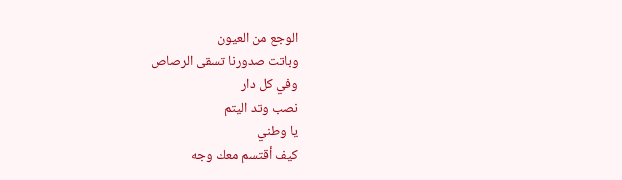الوجع من العيون
وباتت صدورنا تسقى الرصاص
وفي كل دار
نصب وتد اليتم
يا وطني
كيف أقتسم معك وجه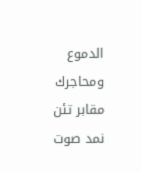الدموع
ومحاجرك مقابر تئن
نمد صوت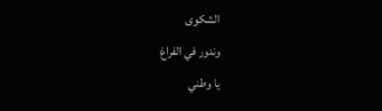الشكوى
وندور في الفراغ
يا وطني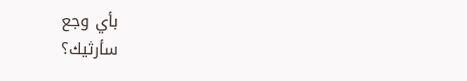بأي وجع
سأرثيك؟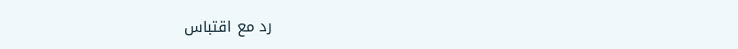رد مع اقتباس